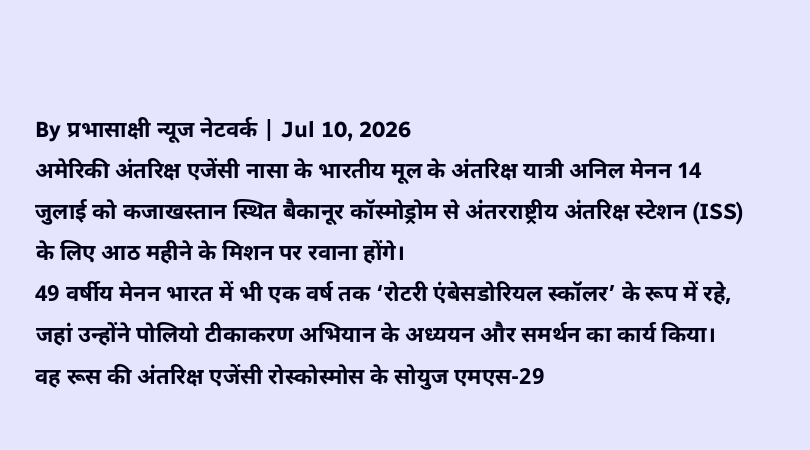By प्रभासाक्षी न्यूज नेटवर्क | Jul 10, 2026
अमेरिकी अंतरिक्ष एजेंसी नासा के भारतीय मूल के अंतरिक्ष यात्री अनिल मेनन 14 जुलाई को कजाखस्तान स्थित बैकानूर कॉस्मोड्रोम से अंतरराष्ट्रीय अंतरिक्ष स्टेशन (ISS) के लिए आठ महीने के मिशन पर रवाना होंगे।
49 वर्षीय मेनन भारत में भी एक वर्ष तक ‘रोटरी एंबेसडोरियल स्कॉलर’ के रूप में रहे, जहां उन्होंने पोलियो टीकाकरण अभियान के अध्ययन और समर्थन का कार्य किया।
वह रूस की अंतरिक्ष एजेंसी रोस्कोस्मोस के सोयुज एमएस-29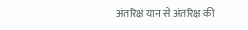अंतरिक्ष यान से अंतरिक्ष की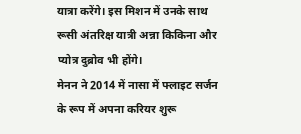यात्रा करेंगे। इस मिशन में उनके साथ रूसी अंतरिक्ष यात्री अन्ना किकिना और प्योत्र दुब्रोव भी होंगे।
मेनन ने 2014 में नासा में फ्लाइट सर्जन के रूप में अपना करियर शुरू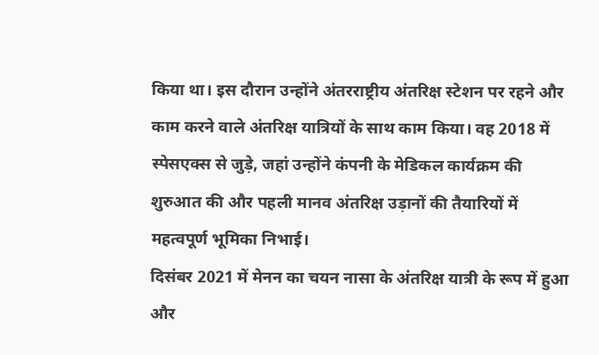किया था। इस दौरान उन्होंने अंतरराष्ट्रीय अंतरिक्ष स्टेशन पर रहने और काम करने वाले अंतरिक्ष यात्रियों के साथ काम किया। वह 2018 में स्पेसएक्स से जुड़े, जहां उन्होंने कंपनी के मेडिकल कार्यक्रम की शुरुआत की और पहली मानव अंतरिक्ष उड़ानों की तैयारियों में महत्वपूर्ण भूमिका निभाई।
दिसंबर 2021 में मेनन का चयन नासा के अंतरिक्ष यात्री के रूप में हुआ और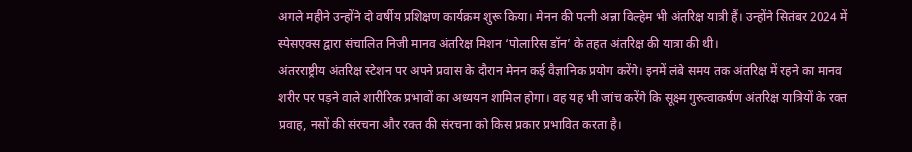अगले महीने उन्होंने दो वर्षीय प्रशिक्षण कार्यक्रम शुरू किया। मेनन की पत्नी अन्ना विल्हेम भी अंतरिक्ष यात्री हैं। उन्होंने सितंबर 2024 में स्पेसएक्स द्वारा संचालित निजी मानव अंतरिक्ष मिशन ‘पोलारिस डॉन’ के तहत अंतरिक्ष की यात्रा की थी।
अंतरराष्ट्रीय अंतरिक्ष स्टेशन पर अपने प्रवास के दौरान मेनन कई वैज्ञानिक प्रयोग करेंगे। इनमें लंबे समय तक अंतरिक्ष में रहने का मानव शरीर पर पड़ने वाले शारीरिक प्रभावों का अध्ययन शामिल होगा। वह यह भी जांच करेंगे कि सूक्ष्म गुरुत्वाकर्षण अंतरिक्ष यात्रियों के रक्त प्रवाह, नसों की संरचना और रक्त की संरचना को किस प्रकार प्रभावित करता है।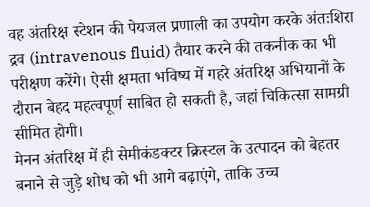वह अंतरिक्ष स्टेशन की पेयजल प्रणाली का उपयोग करके अंतःशिरा द्रव (intravenous fluid) तैयार करने की तकनीक का भी परीक्षण करेंगे। ऐसी क्षमता भविष्य में गहरे अंतरिक्ष अभियानों के दौरान बेहद महत्वपूर्ण साबित हो सकती है, जहां चिकित्सा सामग्री सीमित होगी।
मेनन अंतरिक्ष में ही सेमीकंडक्टर क्रिस्टल के उत्पादन को बेहतर बनाने से जुड़े शोध को भी आगे बढ़ाएंगे, ताकि उच्च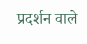प्रदर्शन वाले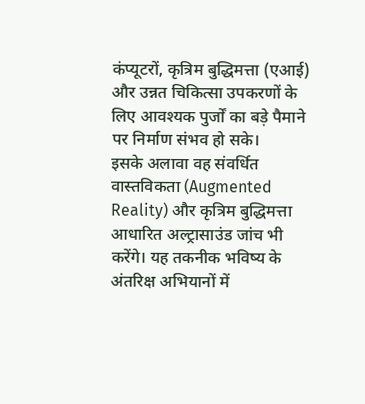कंप्यूटरों, कृत्रिम बुद्धिमत्ता (एआई) और उन्नत चिकित्सा उपकरणों के लिए आवश्यक पुर्जों का बड़े पैमाने पर निर्माण संभव हो सके।
इसके अलावा वह संवर्धित वास्तविकता (Augmented Reality) और कृत्रिम बुद्धिमत्ता आधारित अल्ट्रासाउंड जांच भी करेंगे। यह तकनीक भविष्य के अंतरिक्ष अभियानों में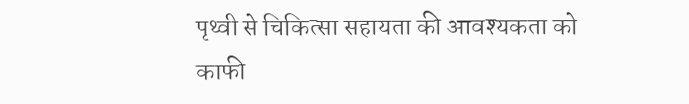पृथ्वी से चिकित्सा सहायता की आवश्यकता को काफी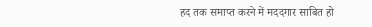हद तक समाप्त करने में मददगार साबित हो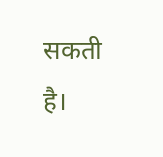सकती है।